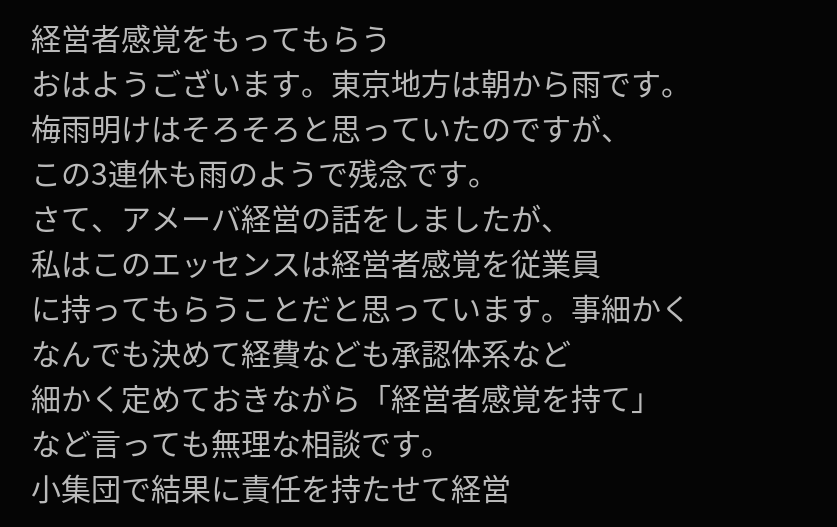経営者感覚をもってもらう
おはようございます。東京地方は朝から雨です。
梅雨明けはそろそろと思っていたのですが、
この3連休も雨のようで残念です。
さて、アメーバ経営の話をしましたが、
私はこのエッセンスは経営者感覚を従業員
に持ってもらうことだと思っています。事細かく
なんでも決めて経費なども承認体系など
細かく定めておきながら「経営者感覚を持て」
など言っても無理な相談です。
小集団で結果に責任を持たせて経営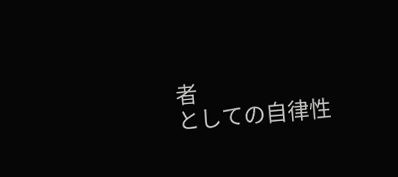者
としての自律性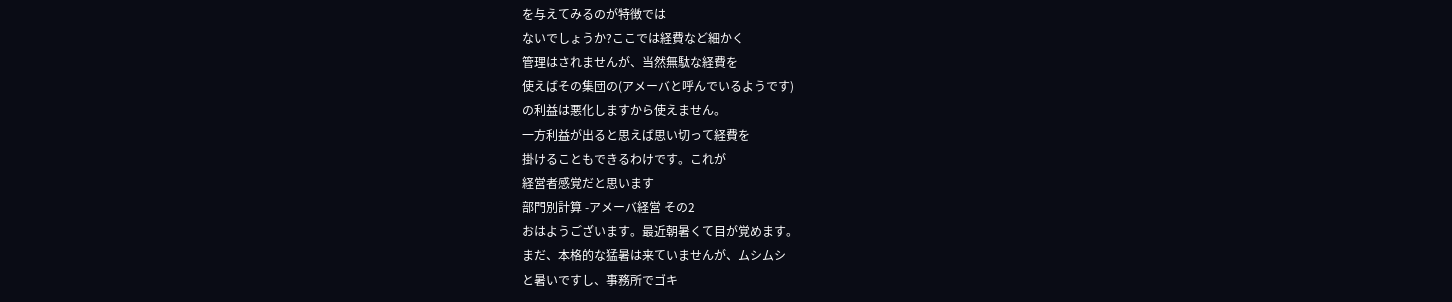を与えてみるのが特徴では
ないでしょうか?ここでは経費など細かく
管理はされませんが、当然無駄な経費を
使えばその集団の(アメーバと呼んでいるようです)
の利益は悪化しますから使えません。
一方利益が出ると思えば思い切って経費を
掛けることもできるわけです。これが
経営者感覚だと思います
部門別計算 -アメーバ経営 その2
おはようございます。最近朝暑くて目が覚めます。
まだ、本格的な猛暑は来ていませんが、ムシムシ
と暑いですし、事務所でゴキ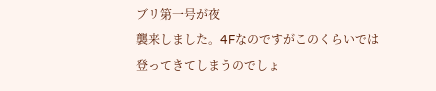ブリ第一号が夜
襲来しました。4Fなのですがこのくらいでは
登ってきてしまうのでしょ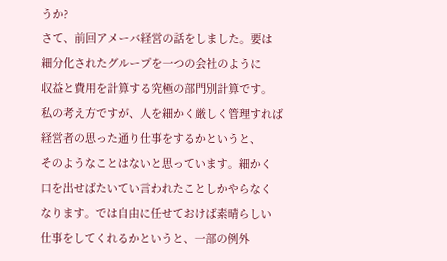うか?
さて、前回アメーバ経営の話をしました。要は
細分化されたグループを一つの会社のように
収益と費用を計算する究極の部門別計算です。
私の考え方ですが、人を細かく厳しく管理すれば
経営者の思った通り仕事をするかというと、
そのようなことはないと思っています。細かく
口を出せばたいてい言われたことしかやらなく
なります。では自由に任せておけば素晴らしい
仕事をしてくれるかというと、一部の例外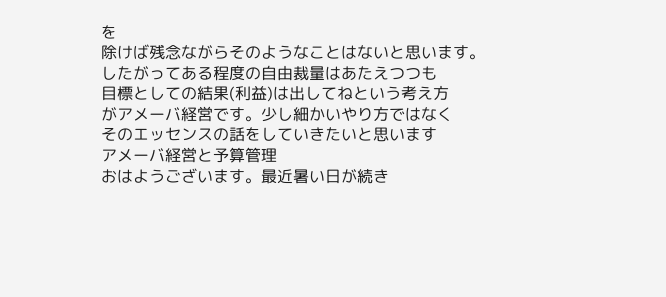を
除けば残念ながらそのようなことはないと思います。
したがってある程度の自由裁量はあたえつつも
目標としての結果(利益)は出してねという考え方
がアメーバ経営です。少し細かいやり方ではなく
そのエッセンスの話をしていきたいと思います
アメーバ経営と予算管理
おはようございます。最近暑い日が続き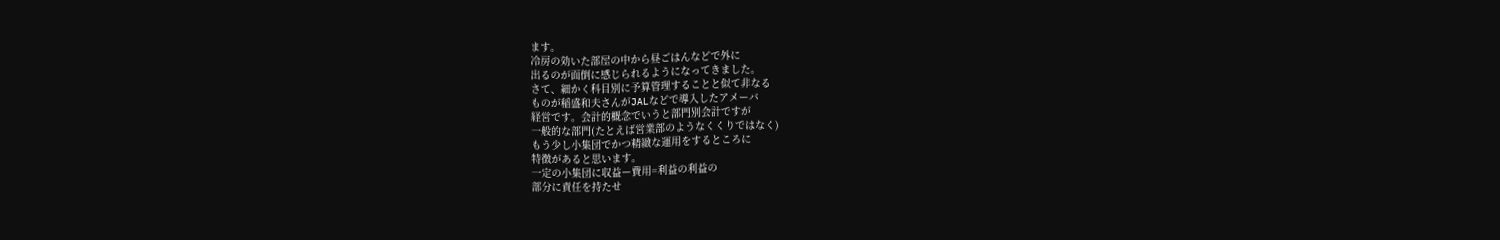ます。
冷房の効いた部屋の中から昼ごはんなどで外に
出るのが面倒に感じられるようになってきました。
さて、細かく科目別に予算管理することと似て非なる
ものが稲盛和夫さんがJALなどで導入したアメーバ
経営です。会計的概念でいうと部門別会計ですが
一般的な部門(たとえば営業部のようなくくりではなく)
もう少し小集団でかつ精緻な運用をするところに
特徴があると思います。
一定の小集団に収益ー費用=利益の利益の
部分に責任を持たせ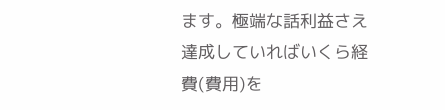ます。極端な話利益さえ
達成していればいくら経費(費用)を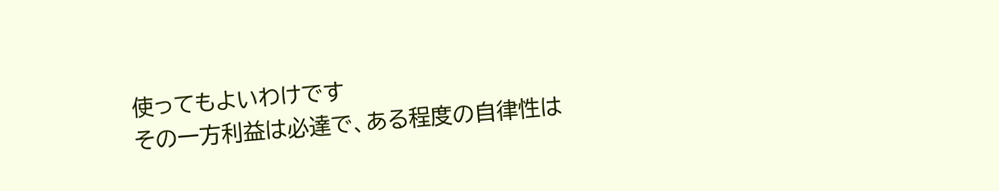使ってもよいわけです
その一方利益は必達で、ある程度の自律性は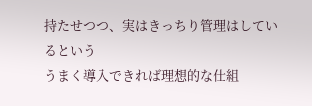持たせつつ、実はきっちり管理はしているという
うまく導入できれば理想的な仕組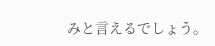みと言えるでしょう。